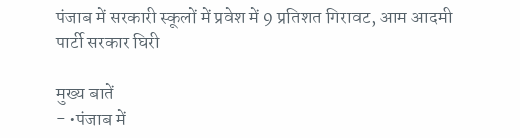पंजाब में सरकारी स्कूलों में प्रवेश में 9 प्रतिशत गिरावट, आम आदमी पार्टी सरकार घिरी

मुख्य बातें
- •पंजाब में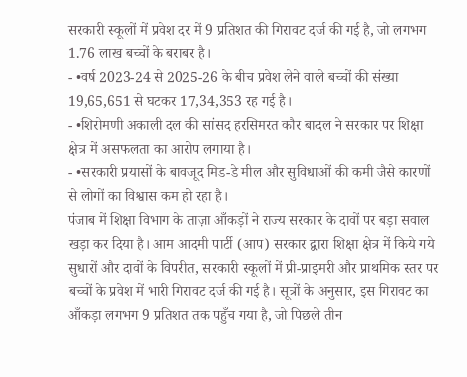सरकारी स्कूलों में प्रवेश दर में 9 प्रतिशत की गिरावट दर्ज की गई है, जो लगभग 1.76 लाख बच्चों के बराबर है।
- •वर्ष 2023-24 से 2025-26 के बीच प्रवेश लेने वाले बच्चों की संख्या 19,65,651 से घटकर 17,34,353 रह गई है।
- •शिरोमणी अकाली दल की सांसद हरसिमरत कौर बादल ने सरकार पर शिक्षा क्षेत्र में असफलता का आरोप लगाया है।
- •सरकारी प्रयासों के बावजूद मिड-डे मील और सुविधाओं की कमी जैसे कारणों से लोगों का विश्वास कम हो रहा है।
पंजाब में शिक्षा विभाग के ताज़ा आँकड़ों ने राज्य सरकार के दावों पर बड़ा सवाल खड़ा कर दिया है। आम आदमी पार्टी (आप) सरकार द्वारा शिक्षा क्षेत्र में किये गये सुधारों और दावों के विपरीत, सरकारी स्कूलों में प्री-प्राइमरी और प्राथमिक स्तर पर बच्चों के प्रवेश में भारी गिरावट दर्ज की गई है। सूत्रों के अनुसार, इस गिरावट का आँकड़ा लगभग 9 प्रतिशत तक पहुँच गया है, जो पिछले तीन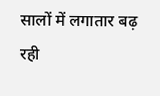सालों में लगातार बढ़ रही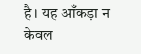है। यह आँकड़ा न केवल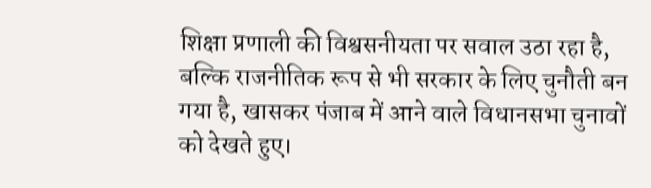शिक्षा प्रणाली की विश्वसनीयता पर सवाल उठा रहा है, बल्कि राजनीतिक रूप से भी सरकार के लिए चुनौती बन गया है, खासकर पंजाब में आने वाले विधानसभा चुनावों को देखते हुए।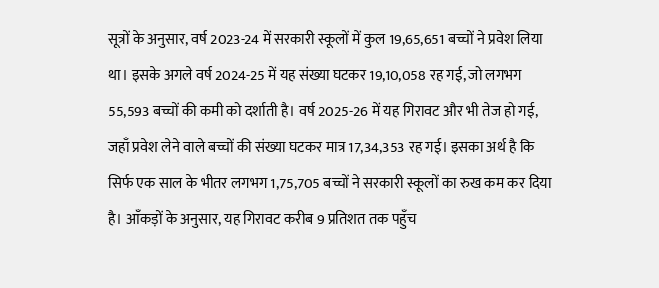सूत्रों के अनुसार, वर्ष 2023-24 में सरकारी स्कूलों में कुल 19,65,651 बच्चों ने प्रवेश लिया था। इसके अगले वर्ष 2024-25 में यह संख्या घटकर 19,10,058 रह गई, जो लगभग 55,593 बच्चों की कमी को दर्शाती है। वर्ष 2025-26 में यह गिरावट और भी तेज हो गई, जहाँ प्रवेश लेने वाले बच्चों की संख्या घटकर मात्र 17,34,353 रह गई। इसका अर्थ है कि सिर्फ एक साल के भीतर लगभग 1,75,705 बच्चों ने सरकारी स्कूलों का रुख कम कर दिया है। आँकड़ों के अनुसार, यह गिरावट करीब 9 प्रतिशत तक पहुँच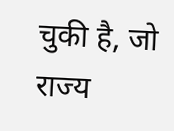चुकी है, जो राज्य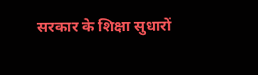सरकार के शिक्षा सुधारों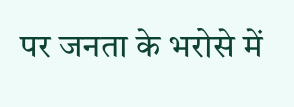पर जनता के भरोसे में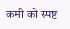कमी को स्पष्ट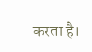करता है।